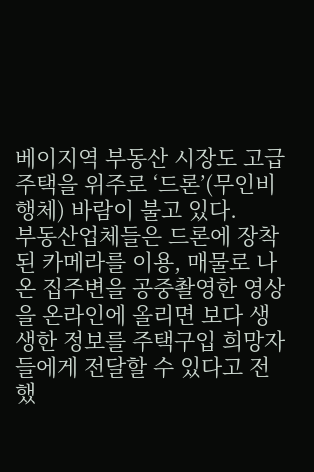베이지역 부동산 시장도 고급주택을 위주로 ‘드론’(무인비행체) 바람이 불고 있다.
부동산업체들은 드론에 장착된 카메라를 이용, 매물로 나온 집주변을 공중촬영한 영상을 온라인에 올리면 보다 생생한 정보를 주택구입 희망자들에게 전달할 수 있다고 전했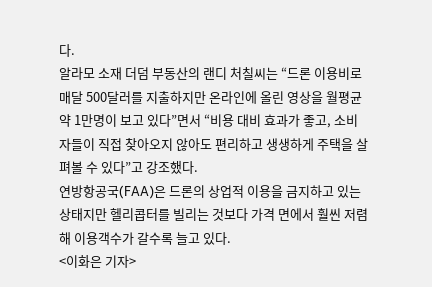다.
알라모 소재 더덤 부동산의 랜디 처칠씨는 “드론 이용비로 매달 500달러를 지출하지만 온라인에 올린 영상을 월평균 약 1만명이 보고 있다”면서 “비용 대비 효과가 좋고, 소비자들이 직접 찾아오지 않아도 편리하고 생생하게 주택을 살펴볼 수 있다”고 강조했다.
연방항공국(FAA)은 드론의 상업적 이용을 금지하고 있는 상태지만 헬리콥터를 빌리는 것보다 가격 면에서 훨씬 저렴해 이용객수가 갈수록 늘고 있다.
<이화은 기자>